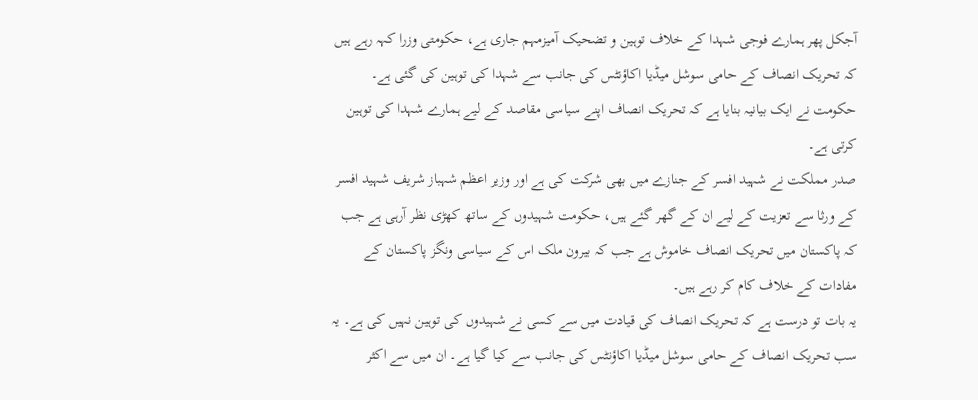آجکل پھر ہمارے فوجی شہدا کے خلاف توہین و تضحیک آمیزمہم جاری ہے، حکومتی وزرا کہہ رہے ہیں کہ تحریک انصاف کے حامی سوشل میڈیا اکاؤنٹس کی جانب سے شہدا کی توہین کی گئی ہے۔ حکومت نے ایک بیانیہ بنایا ہے کہ تحریک انصاف اپنے سیاسی مقاصد کے لیے ہمارے شہدا کی توہین کرتی ہے۔
صدر مملکت نے شہید افسر کے جنازے میں بھی شرکت کی ہے اور وزیر اعظم شہباز شریف شہید افسر کے ورثا سے تعزیت کے لیے ان کے گھر گئے ہیں، حکومت شہیدوں کے ساتھ کھڑی نظر آرہی ہے جب کہ پاکستان میں تحریک انصاف خاموش ہے جب کہ بیرون ملک اس کے سیاسی ونگز پاکستان کے مفادات کے خلاف کام کر رہے ہیں۔
یہ بات تو درست ہے کہ تحریک انصاف کی قیادت میں سے کسی نے شہیدوں کی توہین نہیں کی ہے۔ یہ سب تحریک انصاف کے حامی سوشل میڈیا اکاؤنٹس کی جانب سے کیا گیا ہے۔ ان میں سے اکثر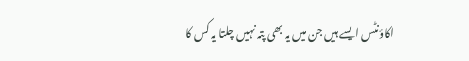اکاؤنٹس ایسے ہیں جن میں یہ بھی پتہ نہیں چلتا یہ کس کا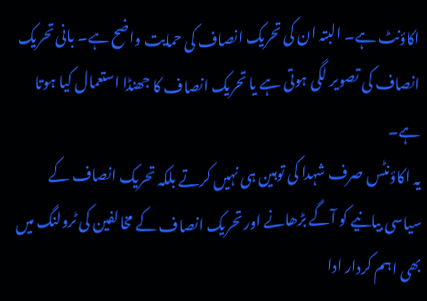اکاؤنٹ ہے۔ البتہ ان کی تحریک انصاف کی حمایت واضح ہے۔ بانی تحریک انصاف کی تصویر لگی ہوتی ہے یا تحریک انصاف کا جھنڈا استعمال کیا ہوتا ہے۔
یہ اکاؤنٹس صرف شہدا کی توہین ہی نہیں کرتے بلکہ تحریک انصاف کے سیاسی بیانیے کو آگے بڑھانے اور تحریک انصاف کے مخالفین کی ٹرولنگ میں بھی اہم کردار ادا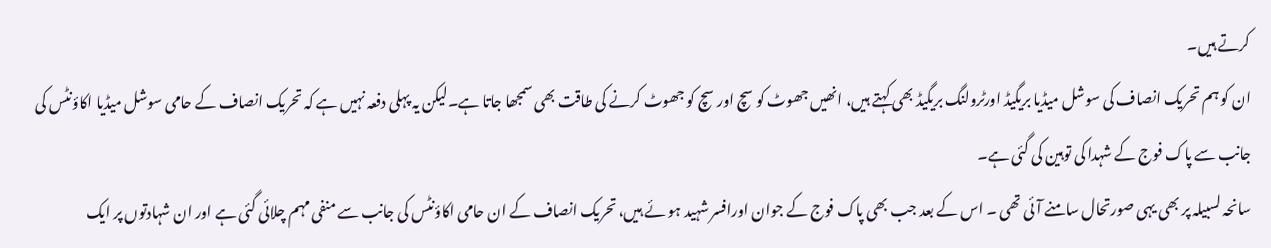کرتے ہیں۔
ان کو ہم تحریک انصاف کی سوشل میڈیا بریگیڈ اورٹرولنگ بریگیڈ بھی کہتے ہیں، انھیں جھوٹ کو سچ اور سچ کو جھوٹ کرنے کی طاقت بھی سمجھا جاتا ہے۔لیکن یہ پہلی دفعہ نہیں ہے کہ تحریک انصاف کے حامی سوشل میڈیا اکاؤنٹس کی جانب سے پاک فوج کے شہدا کی توہین کی گئی ہے۔
سانحہ لسبیلہ پر بھی یہی صورتحال سامنے آئی تھی ۔ اس کے بعد جب بھی پاک فوج کے جوان اورافسر شہید ہو ئے ہیں، تحریک انصاف کے ان حامی اکاؤنٹس کی جانب سے منفی مہم چلائی گئی ہے اور ان شہادتوں پر ایک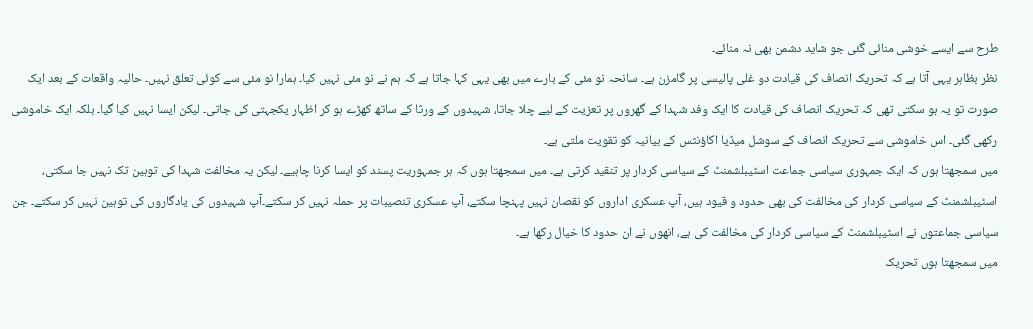طرح سے ایسے خوشی منائی گئی جو شاید دشمن بھی نہ منائے۔
نظر بظاہر یہی آتا ہے کہ تحریک انصاف کی قیادت دو غلی پالیسی پر گامزن ہے۔ سانحہ نو مئی کے بارے میں بھی یہی کہا جاتا ہے کہ ہم نے نو مئی نہیں کیا۔ ہمارا نو مئی سے کوئی تعلق نہیں۔ حالیہ واقعات کے بعد ایک صورت تو یہ ہو سکتی تھی کہ تحریک انصاف کی قیادت کا ایک وفد شہدا کے گھروں پر تعزیت کے لیے چلا جاتا، شہیدوں کے ورثا کے ساتھ کھڑے ہو کر اظہار یکجہتی کی جاتی۔ لیکن ایسا نہیں کیا گیا۔ بلکہ ایک خاموشی رکھی گئی۔ اس خاموشی سے تحریک انصاف کے سوشل میڈیا اکاؤنٹس کے بیانیہ کو تقویت ملتی ہے۔
میں سمجھتا ہوں کہ ایک جمہوری سیاسی جماعت اسٹیبلشمنٹ کے سیاسی کردار پر تنقید کرتی ہے۔ میں سمجھتا ہوں کہ ہر جمہوریت پسند کو ایسا کرنا چاہیے۔ لیکن یہ مخالفت شہدا کی توہین تک نہیں جا سکتی، اسٹیبلشمنٹ کے سیاسی کردار کی مخالفت کی بھی حدود و قیود ہیں، آپ عسکری اداروں کو نقصان نہیں پہنچا سکتے، آپ عسکری تنصیبات پر حملہ نہیں کر سکتے۔آپ شہیدوں کی یادگاروں کی توہین نہیں کر سکتے۔ جن سیاسی جماعتوں نے اسٹیبلشمنٹ کے سیاسی کردار کی مخالفت کی ہے، انھوں نے ان حدود کا خیال رکھا ہے۔
میں سمجھتا ہوں تحریک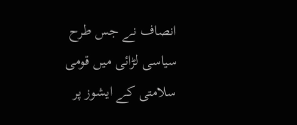انصاف نے جس طرح سیاسی لڑائی میں قومی سلامتی کے ایشوز پر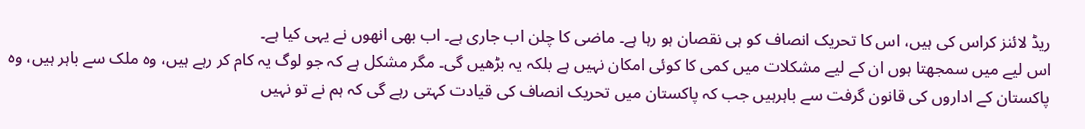ریڈ لائنز کراس کی ہیں، اس کا تحریک انصاف کو ہی نقصان ہو رہا ہے۔ ماضی کا چلن اب جاری ہے۔ اب بھی انھوں نے یہی کیا ہے۔
اس لیے میں سمجھتا ہوں ان کے لیے مشکلات میں کمی کا کوئی امکان نہیں ہے بلکہ یہ بڑھیں گی۔ مگر مشکل ہے کہ جو لوگ یہ کام کر رہے ہیں، وہ ملک سے باہر ہیں، وہ پاکستان کے اداروں کی قانون گرفت سے باہرہیں جب کہ پاکستان میں تحریک انصاف کی قیادت کہتی رہے گی کہ ہم نے تو نہیں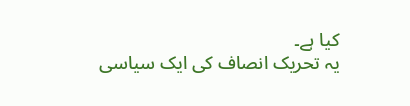کیا ہے۔
یہ تحریک انصاف کی ایک سیاسی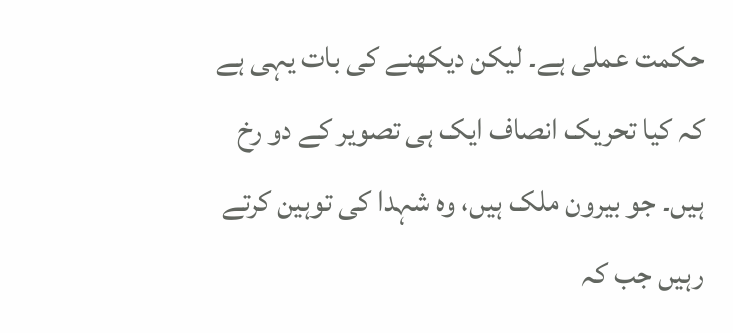حکمت عملی ہے۔ لیکن دیکھنے کی بات یہی ہے کہ کیا تحریک انصاف ایک ہی تصویر کے دو رخ ہیں۔ جو بیرون ملک ہیں، وہ شہدا کی توہین کرتے رہیں جب کہ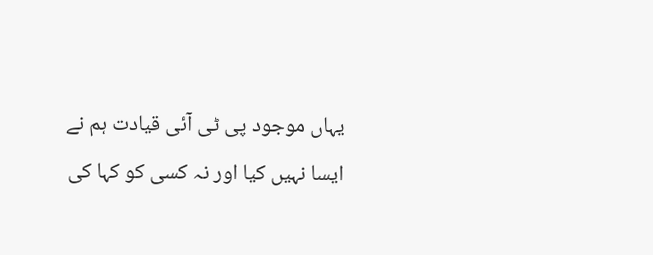یہاں موجود پی ٹی آئی قیادت ہم نے ایسا نہیں کیا اور نہ کسی کو کہا کی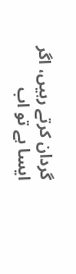گردان کرتے رہیں، اگر ایسا ہے تو اب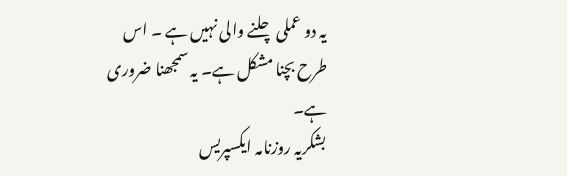یہ دو عملی چلنے والی نہیں ہے ۔ اس طرح بچنا مشکل ہے۔ یہ سمجھنا ضروری ہے۔
بشکریہ روزنامہ ایکسپریس